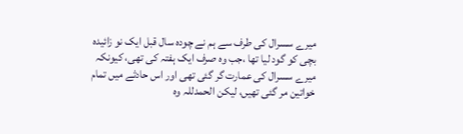میرے سسرال کی طرف سے ہم نے چودہ سال قبل ایک نو زائیدہ بچی کو گود لیا تھا ،جب وہ صرف ایک ہفتہ کی تھی، کیونکہ میرے سسرال کی عمارت گر گئی تھی اور اس حادثے میں تمام خواتین مر گئی تھیں، لیکن الحمدللہ وہ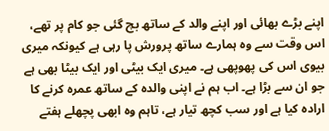اپنے بڑے بھائی اور اپنے والد کے ساتھ بچ گئی جو کام پر تھے، اس وقت سے وہ ہمارے ساتھ پرورش پا رہی ہے کیونکہ میری بیوی اس کی پھوپھی ہے۔ میری ایک بیٹی اور ایک بیٹا بھی ہے جو ان سے بڑا ہے۔ اب ہم نے اپنی والدہ کے ساتھ عمرہ کرنے کا ارادہ کیا ہے اور سب کچھ تیار ہے، تاہم وہ ابھی پچھلے ہفتے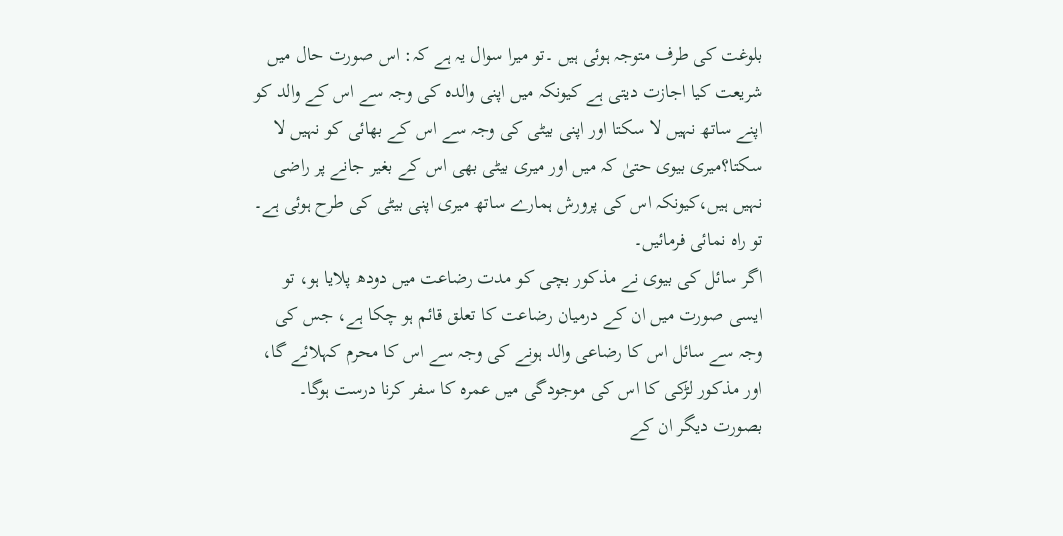بلوغت کی طرف متوجہ ہوئی ہیں ۔تو میرا سوال یہ ہے کہ: اس صورت حال میں شریعت کیا اجازت دیتی ہے کیونکہ میں اپنی والدہ کی وجہ سے اس کے والد کو اپنے ساتھ نہیں لا سکتا اور اپنی بیٹی کی وجہ سے اس کے بھائی کو نہیں لا سکتا؟میری بیوی حتیٰ کہ میں اور میری بیٹی بھی اس کے بغیر جانے پر راضی نہیں ہیں،کیونکہ اس کی پرورش ہمارے ساتھ میری اپنی بیٹی کی طرح ہوئی ہے۔ تو راہ نمائی فرمائیں۔
اگر سائل کی بیوی نے مذکور بچی کو مدت رضاعت میں دودھ پلایا ہو، تو ایسى صورت میں ان کے درمیان رضاعت کا تعلق قائم ہو چکا ہے، جس کی وجہ سے سائل اس کا رضاعى والد ہونے کی وجہ سے اس کا محرم کہلائے گا، اور مذکور لڑکی کا اس کی موجودگی میں عمرہ کا سفر کرنا درست ہوگا۔ بصورت دیگر ان کے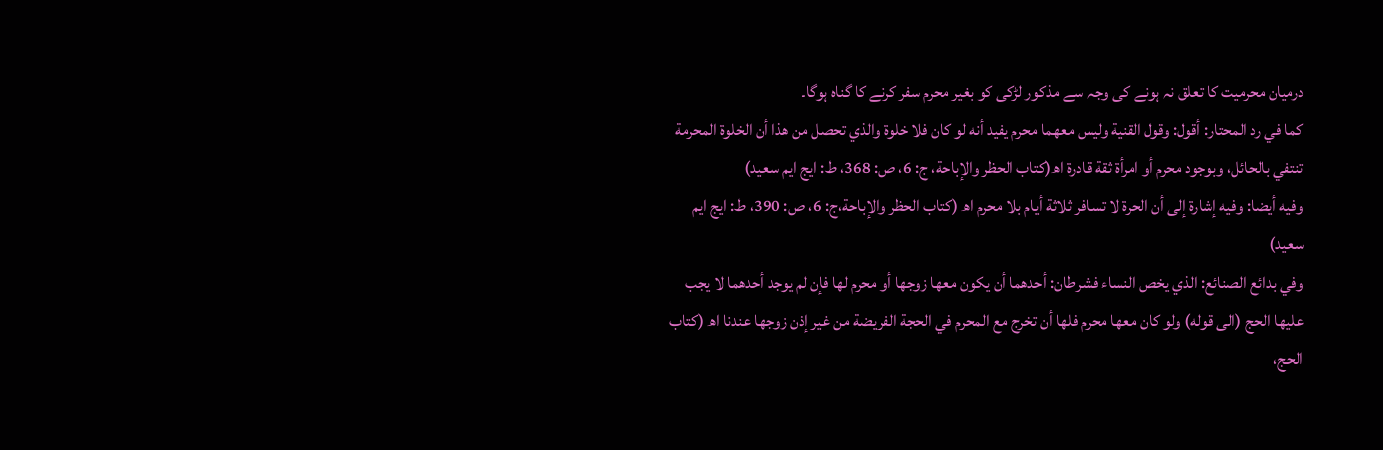درمیان محرمیت کا تعلق نہ ہونے کی وجہ سے مذکور لڑکی کو بغیر محرم سفر کرنے کا گناہ ہوگا۔
كما في رد المحتار: أقول: وقول القنية وليس معهما محرم يفيد أنه لو كان فلا خلوة والذي تحصل من هذا أن الخلوة المحرمة تنتفي بالحائل، وبوجود محرم أو امرأة ثقة قادرة اھ(كتاب الحظر والإباحة، ج: 6، ص: 368، ط: ايج ايم سعيد)
وفيه أيضا: وفيه إشارة إلى أن الحرة لا تسافر ثلاثة أيام بلا محرم اھ (كتاب الحظر والإباحة،ج: 6، ص: 390، ط: ايج ايم سعيد)
وفي بدائع الصنائع: الذي يخص النساء فشرطان: أحدهما أن يكون معها زوجها أو محرم لها فإن لم يوجد أحدهما لا يجب عليها الحج (الی قوله) ولو كان معها محرم فلها أن تخرج مع المحرم في الحجة الفريضة من غير إذن زوجها عندنا اھ (كتاب الحج،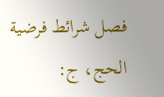فصل شرائط فرضية الحج، ج: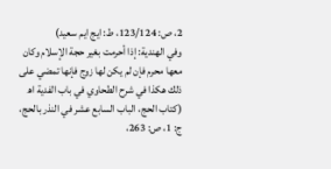2، ص: 123/124، ط: ايج ايم سعيد)
وفي الهندية: إذا أحرمت بغير حجة الإسلام وكان معها محرم فإن لم يكن لها زوج فإنها تمضي على ذلك هكذا في شرح الطحاوي في باب الفدية اھ (كتاب الحج، الباب السابع عشر في النذر بالحج، ج: 1، ص: 263،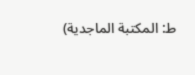ط: المكتبة الماجدية)